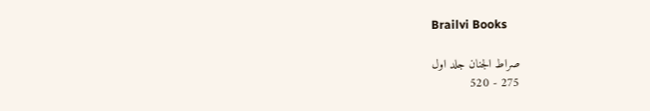Brailvi Books

صراط الجنان جلد اول
275 - 520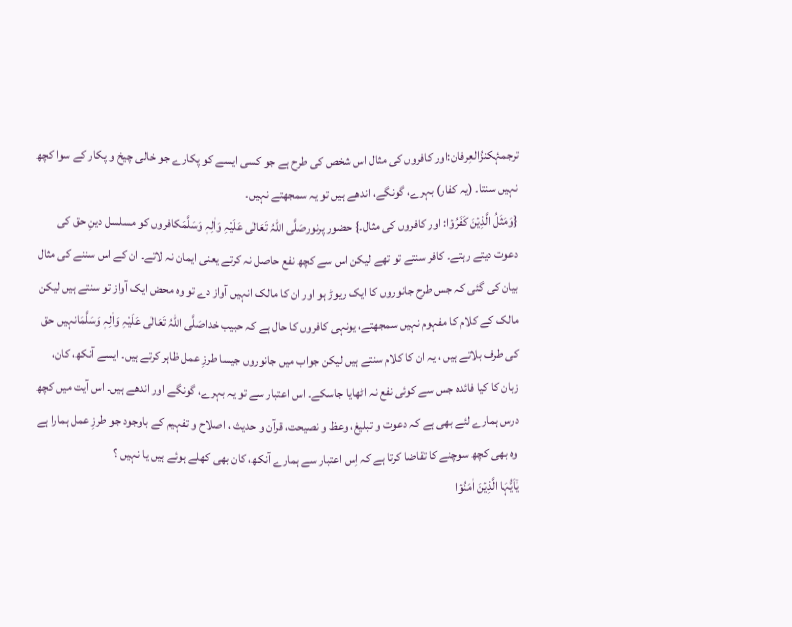ترجمۂکنزُالعِرفان:اور کافروں کی مثال اس شخص کی طرح ہے جو کسی ایسے کو پکارے جو خالی چیخ و پکار کے سوا کچھ نہیں سنتا۔ (یہ کفار) بہرے، گونگے، اندھے ہیں تو یہ سمجھتے نہیں۔
{وَمَثَلُ الَّذِیۡنَ کَفَرُوۡا: اور کافروں کی مثال۔} حضور پرنورصَلَّی اللہُ تَعَالٰی عَلَیْہِ وَاٰلِہٖ وَسَلَّمَکافروں کو مسلسل دینِ حق کی دعوت دیتے رہتے۔ کافر سنتے تو تھے لیکن اس سے کچھ نفع حاصل نہ کرتے یعنی ایمان نہ لاتے۔ ان کے اس سننے کی مثال بیان کی گئی کہ جس طرح جانوروں کا ایک ریوڑ ہو اور ان کا مالک انہیں آواز دے تو وہ محض ایک آواز تو سنتے ہیں لیکن مالک کے کلام کا مفہوم نہیں سمجھتے، یونہی کافروں کا حال ہے کہ حبیب خداصَلَّی اللہُ تَعَالٰی عَلَیْہِ وَاٰلِہٖ وَسَلَّمَانہیں حق کی طرف بلاتے ہیں ، یہ ان کا کلام سنتے ہیں لیکن جواب میں جانوروں جیسا طرزِ عمل ظاہر کرتے ہیں۔ ایسے آنکھ، کان، زبان کا کیا فائدہ جس سے کوئی نفع نہ اٹھایا جاسکے۔ اس اعتبار سے تو یہ بہرے، گونگے اور اندھے ہیں۔ اس آیت میں کچھ درس ہمارے لئے بھی ہے کہ دعوت و تبلیغ، وعظ و نصیحت، قرآن و حدیث ، اصلاح و تفہیم کے باوجود جو طرزِ عمل ہمارا ہے وہ بھی کچھ سوچنے کا تقاضا کرتا ہے کہ اِس اعتبار سے ہمارے آنکھ، کان بھی کھلے ہوئے ہیں یا نہیں ؟
یٰۤاَیُّہَا الَّذِیۡنَ اٰمَنُوۡا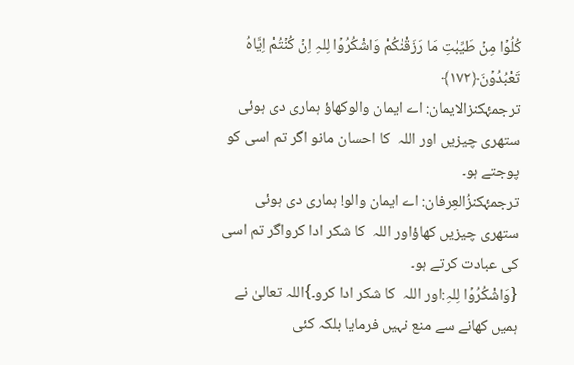کُلُوۡا مِنۡ طَیِّبٰتِ مَا رَزَقْنٰکُمْ وَاشْکُرُوۡا لِلہِ اِنۡ کُنۡتُمْ اِیَّاہُ تَعْبُدُوۡنَ﴿۱۷۲﴾
ترجمۂکنزالایمان: اے ایمان والوکھاؤ ہماری دی ہوئی ستھری چیزیں اور اللہ  کا احسان مانو اگر تم اسی کو پوجتے ہو۔
ترجمۂکنزُالعِرفان: اے ایمان والو! ہماری دی ہوئی ستھری چیزیں کھاؤاور اللہ  کا شکر ادا کرواگر تم اسی کی عبادت کرتے ہو۔
{وَاشْکُرُوۡا لِلہِ:اور اللہ  کا شکر ادا کرو۔}اللہ تعالیٰ نے ہمیں کھانے سے منع نہیں فرمایا بلکہ کئی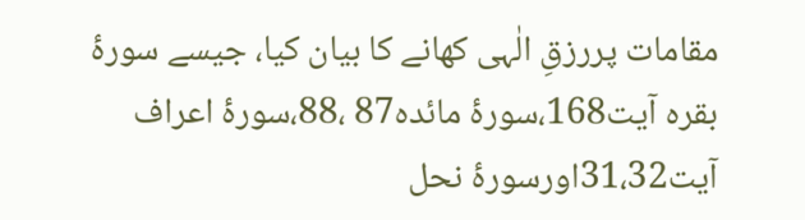مقامات پررزقِ الٰہی کھانے کا بیان کیا، جیسے سورۂ بقرہ آیت168،سورۂ مائدہ87 ،88،سورۂ اعراف آیت31،32اورسورۂ نحل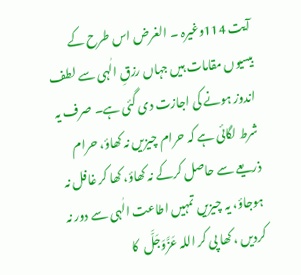آیت 114وغیرہ ۔ الغرض اس طرح کے بیسیوں مقامات ہیں جہاں رزقِ الٰہی سے لطف اندوز ہونے کی اجازت دی گئی ہے۔ صرف یہ شرط لگائی ہے کہ حرام چیزیں نہ کھاؤ، حرام ذریعے سے حاصل کرکے نہ کھاؤ، کھا کر غافل نہ ہوجاؤ، یہ چیزیں تمہیں اطاعت الٰہی سے دور نہ کردیں ، کھا پی کر اللہ عَزَّوَجَلَّ  کا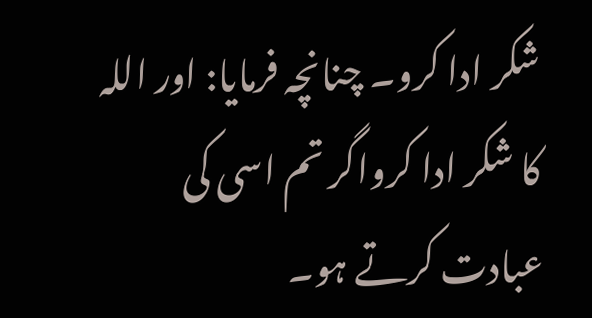شکر ادا کرو۔ چنانچہ فرمایا: اور اللہ  کا شکر ادا کرواگر تم اسی کی عبادت کرتے ہو۔